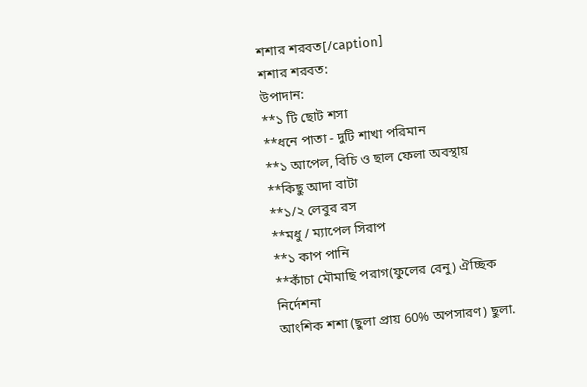শশার শরবত[/caption]
শশার শরবত:
উপাদান:
**১ টি ছোট শসা
**ধনে পাতা - দুটি শাখা পরিমান
**১ আপেল, বিচি ও ছাল ফেলা অবস্থায়
**কিছু আদা বাটা
**১/২ লেবুর রস
**মধু / ম্যাপেল সিরাপ
**১ কাপ পানি
**কাঁচা মৌমাছি পরাগ(ফুলের রেনু) ঐচ্ছিক
নির্দেশনা
আংশিক শশা (ছুলা প্রায় 60% অপসারণ) ছুলা.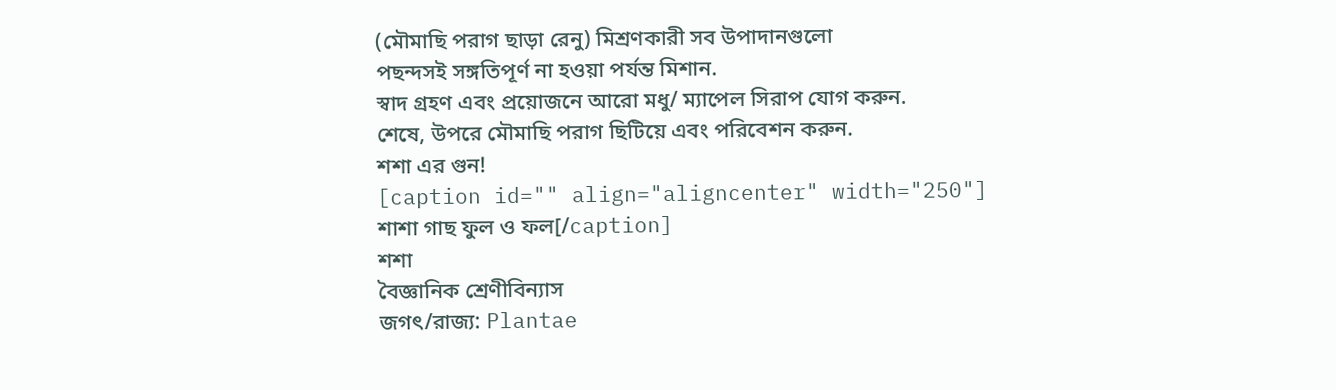(মৌমাছি পরাগ ছাড়া রেনু) মিশ্রণকারী সব উপাদানগুলো
পছন্দসই সঙ্গতিপূর্ণ না হওয়া পর্যন্ত মিশান.
স্বাদ গ্রহণ এবং প্রয়োজনে আরো মধু/ ম্যাপেল সিরাপ যোগ করুন.
শেষে, উপরে মৌমাছি পরাগ ছিটিয়ে এবং পরিবেশন করুন.
শশা এর গুন!
[caption id="" align="aligncenter" width="250"]
শাশা গাছ ফুল ও ফল[/caption]
শশা
বৈজ্ঞানিক শ্রেণীবিন্যাস
জগৎ/রাজ্য: Plantae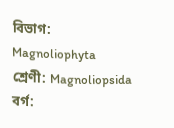বিভাগ: Magnoliophyta
শ্রেণী: Magnoliopsida
বর্গ: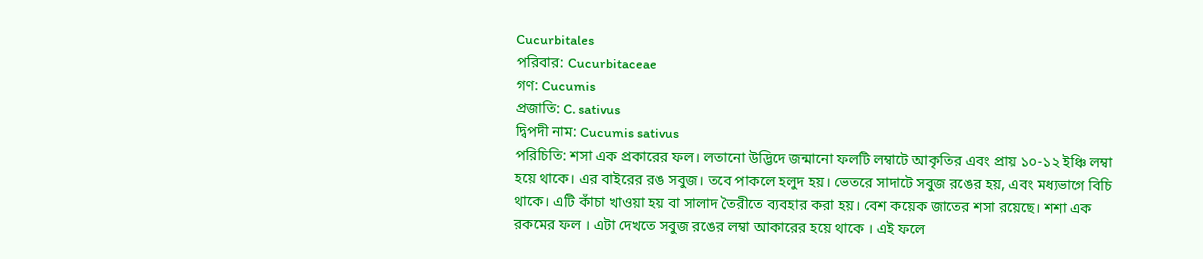Cucurbitales
পরিবার: Cucurbitaceae
গণ: Cucumis
প্রজাতি: C. sativus
দ্বিপদী নাম: Cucumis sativus
পরিচিতি: শসা এক প্রকারের ফল। লতানো উদ্ভিদে জন্মানো ফলটি লম্বাটে আকৃতির এবং প্রায় ১০-১২ ইঞ্চি লম্বা হয়ে থাকে। এর বাইরের রঙ সবুজ। তবে পাকলে হলুদ হয়। ভেতরে সাদাটে সবুজ রঙের হয়, এবং মধ্যভাগে বিচি থাকে। এটি কাঁচা খাওয়া হয় বা সালাদ তৈরীতে ব্যবহার করা হয়। বেশ কয়েক জাতের শসা রয়েছে। শশা এক রকমের ফল । এটা দেখতে সবুজ রঙের লম্বা আকারের হয়ে থাকে । এই ফলে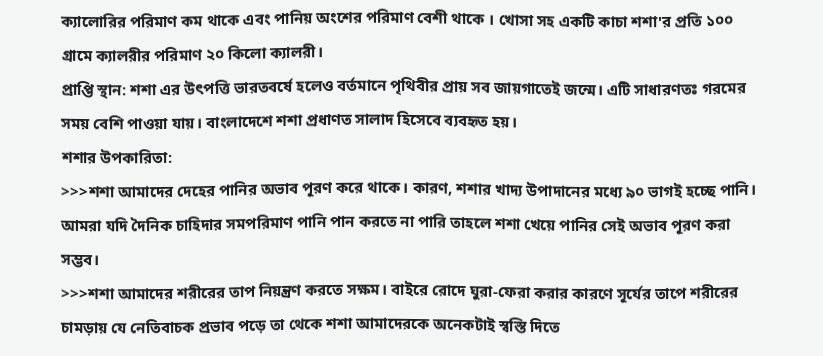ক্যালোরির পরিমাণ কম থাকে এবং পানিয় অংশের পরিমাণ বেশী থাকে । খোসা সহ একটি কাচা শশা'র প্রতি ১০০ গ্রামে ক্যালরীর পরিমাণ ২০ কিলো ক্যালরী।
প্রাপ্তি স্থান: শশা এর উৎপত্তি ভারতবর্ষে হলেও বর্তমানে পৃথিবীর প্রায় সব জায়গাতেই জন্মে। এটি সাধারণতঃ গরমের সময় বেশি পাওয়া যায়। বাংলাদেশে শশা প্রধাণত সালাদ হিসেবে ব্যবহৃত হয়।
শশার উপকারিতা:
>>>শশা আমাদের দেহের পানির অভাব পূরণ করে থাকে। কারণ, শশার খাদ্য উপাদানের মধ্যে ৯০ ভাগই হচ্ছে পানি। আমরা যদি দৈনিক চাহিদার সমপরিমাণ পানি পান করতে না পারি তাহলে শশা খেয়ে পানির সেই অভাব পূরণ করা সম্ভব।
>>>শশা আমাদের শরীরের তাপ নিয়ন্ত্রণ করতে সক্ষম। বাইরে রোদে ঘুরা-ফেরা করার কারণে সূর্যের তাপে শরীরের চামড়ায় যে নেতিবাচক প্রভাব পড়ে তা থেকে শশা আমাদেরকে অনেকটাই স্বস্তি দিতে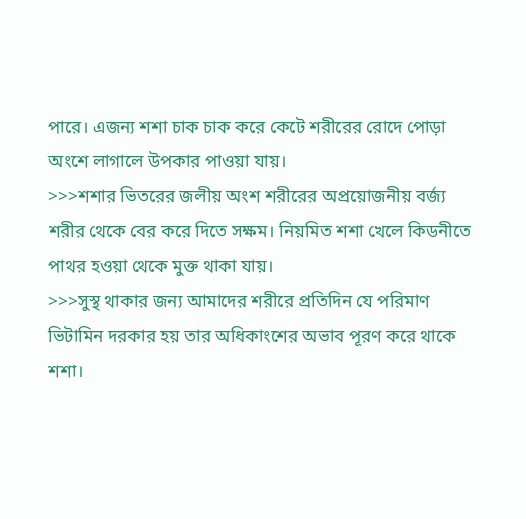পারে। এজন্য শশা চাক চাক করে কেটে শরীরের রোদে পোড়া অংশে লাগালে উপকার পাওয়া যায়।
>>>শশার ভিতরের জলীয় অংশ শরীরের অপ্রয়োজনীয় বর্জ্য শরীর থেকে বের করে দিতে সক্ষম। নিয়মিত শশা খেলে কিডনীতে পাথর হওয়া থেকে মুক্ত থাকা যায়।
>>>সুস্থ থাকার জন্য আমাদের শরীরে প্রতিদিন যে পরিমাণ ভিটামিন দরকার হয় তার অধিকাংশের অভাব পূরণ করে থাকে শশা।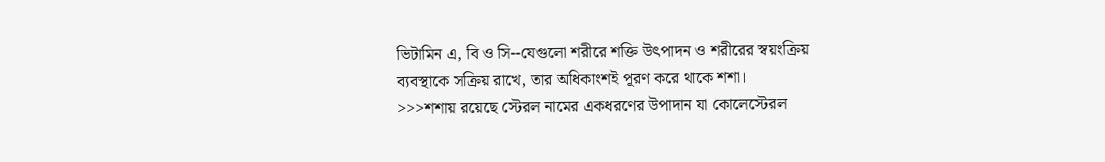ভিটামিন এ, বি ও সি--যেগুলো শরীরে শক্তি উৎপাদন ও শরীরের স্বয়ংক্রিয় ব্যবস্থাকে সক্রিয় রাখে, তার অধিকাংশই পূরণ করে থাকে শশা।
>>>শশায় রয়েছে স্টেরল নামের একধরণের উপাদান যা কোলেস্টেরল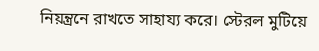নিয়ন্ত্রনে রাখতে সাহায্য করে। স্টেরল মুটিয়ে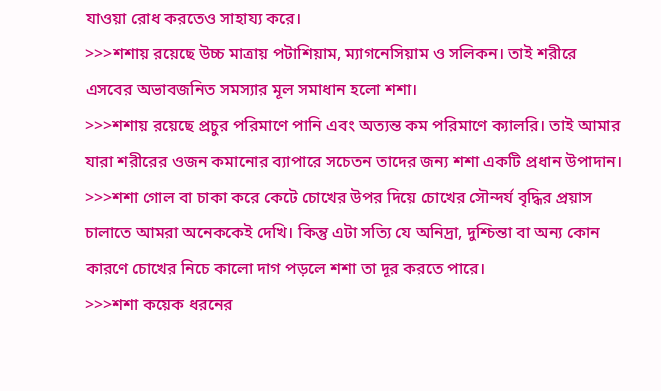যাওয়া রোধ করতেও সাহায্য করে।
>>>শশায় রয়েছে উচ্চ মাত্রায় পটাশিয়াম, ম্যাগনেসিয়াম ও সলিকন। তাই শরীরে এসবের অভাবজনিত সমস্যার মূল সমাধান হলো শশা।
>>>শশায় রয়েছে প্রচুর পরিমাণে পানি এবং অত্যন্ত কম পরিমাণে ক্যালরি। তাই আমার যারা শরীরের ওজন কমানোর ব্যাপারে সচেতন তাদের জন্য শশা একটি প্রধান উপাদান।
>>>শশা গোল বা চাকা করে কেটে চোখের উপর দিয়ে চোখের সৌন্দর্য বৃদ্ধির প্রয়াস চালাতে আমরা অনেককেই দেখি। কিন্তু এটা সত্যি যে অনিদ্রা, দুশ্চিন্তা বা অন্য কোন কারণে চোখের নিচে কালো দাগ পড়লে শশা তা দূর করতে পারে।
>>>শশা কয়েক ধরনের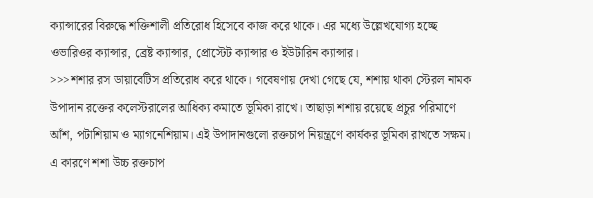ক্যান্সারের বিরুদ্ধে শক্তিশালী প্রতিরোধ হিসেবে কাজ করে থাকে। এর মধ্যে উল্লেখযোগ্য হচ্ছে ওভারিওর ক্যান্সার, ব্রেষ্ট ক্যান্সার, প্রোস্টেট ক্যান্সার ও ইউটারিন ক্যান্সার।
>>>শশার রস ডায়াবেটিস প্রতিরোধ করে থাকে। গবেষণায় দেখা গেছে যে, শশায় থাকা স্টেরল নামক উপাদান রক্তের কলেস্টরালের আধিক্য কমাতে ভূমিকা রাখে। তাছাড়া শশায় রয়েছে প্রচুর পরিমাণে আঁশ, পটাশিয়াম ও ম্যাগনেশিয়াম। এই উপাদানগুলো রক্তচাপ নিয়ন্ত্রণে কার্যকর ভূমিকা রাখতে সক্ষম। এ কারণে শশা উচ্চ রক্তচাপ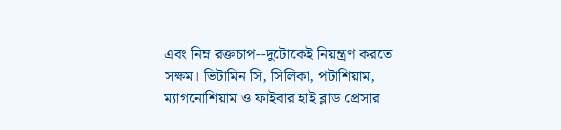এবং নিম্ন রক্তচাপ--দুটোকেই নিয়ন্ত্রণ করতে সক্ষম। ভিটামিন সি, সিলিকা, পটাশিয়াম, ম্যাগনোশিয়াম ও ফাইবার হাই ব্লাড প্রেসার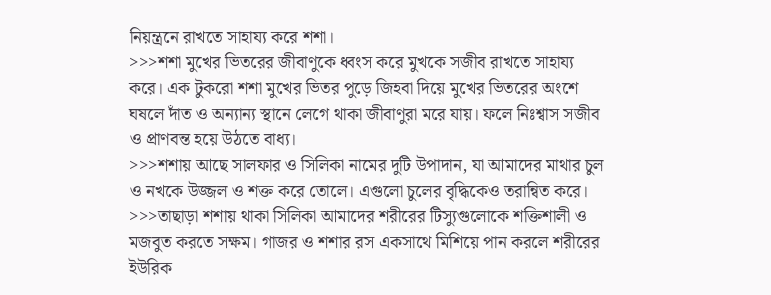নিয়ন্ত্রনে রাখতে সাহায্য করে শশা।
>>>শশা মুখের ভিতরের জীবাণুকে ধ্বংস করে মুখকে সজীব রাখতে সাহায্য করে। এক টুকরো শশা মুখের ভিতর পুড়ে জিহবা দিয়ে মুখের ভিতরের অংশে ঘষলে দাঁত ও অন্যান্য স্থানে লেগে থাকা জীবাণুরা মরে যায়। ফলে নিঃশ্বাস সজীব ও প্রাণবন্ত হয়ে উঠতে বাধ্য।
>>>শশায় আছে সালফার ও সিলিকা নামের দুটি উপাদান, যা আমাদের মাথার চুল ও নখকে উজ্জল ও শক্ত করে তোলে। এগুলো চুলের বৃদ্ধিকেও তরান্বিত করে।
>>>তাছাড়া শশায় থাকা সিলিকা আমাদের শরীরের টিস্যুগুলোকে শক্তিশালী ও মজবুত করতে সক্ষম। গাজর ও শশার রস একসাথে মিশিয়ে পান করলে শরীরের ইউরিক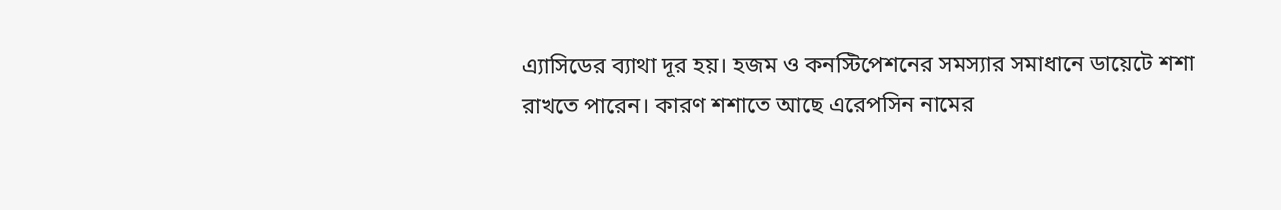এ্যাসিডের ব্যাথা দূর হয়। হজম ও কনস্টিপেশনের সমস্যার সমাধানে ডায়েটে শশা রাখতে পারেন। কারণ শশাতে আছে এরেপসিন নামের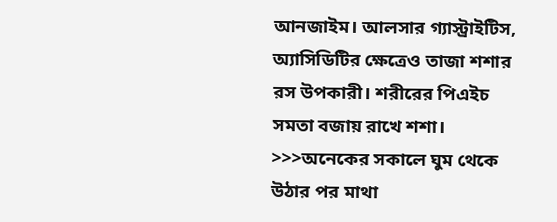আনজাইম। আলসার গ্যাস্ট্রাইটিস, অ্যাসিডিটির ক্ষেত্রেও তাজা শশার রস উপকারী। শরীরের পিএইচ সমতা বজায় রাখে শশা।
>>>অনেকের সকালে ঘুম থেকে উঠার পর মাথা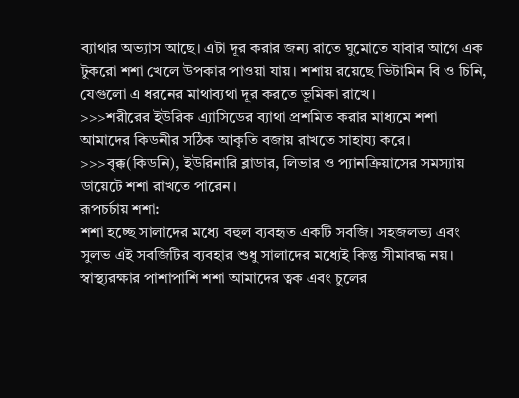ব্যাথার অভ্যাস আছে। এটা দূর করার জন্য রাতে ঘুমোতে যাবার আগে এক টুকরো শশা খেলে উপকার পাওয়া যায়। শশায় রয়েছে ভিটামিন বি ও চিনি, যেগুলো এ ধরনের মাথাব্যথা দূর করতে ভূমিকা রাখে।
>>>শরীরের ইউরিক এ্যাসিডের ব্যাথা প্রশমিত করার মাধ্যমে শশা আমাদের কিডনীর সঠিক আকৃতি বজায় রাখতে সাহায্য করে।
>>>বৃক্ক(কিডনি), ইউরিনারি ব্লাডার, লিভার ও প্যানক্রিয়াসের সমস্যায় ডায়েটে শশা রাখতে পারেন।
রূপচর্চায় শশা:
শশা হচ্ছে সালাদের মধ্যে বহুল ব্যবহৃত একটি সবজি। সহজলভ্য এবং সুলভ এই সবজিটির ব্যবহার শুধু সালাদের মধ্যেই কিন্তু সীমাবদ্ধ নয়। স্বাস্থ্যরক্ষার পাশাপাশি শশা আমাদের ত্বক এবং চুলের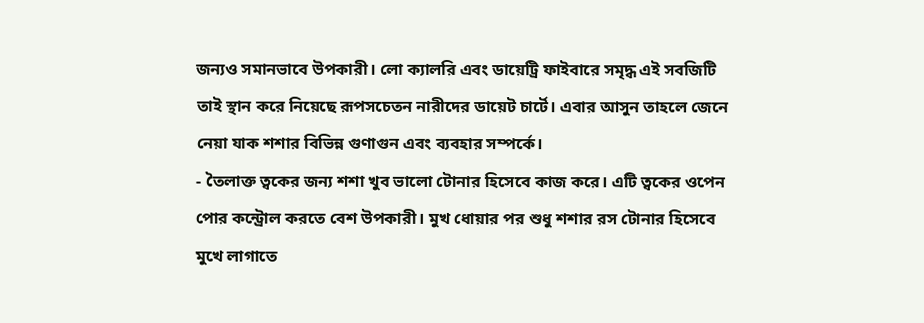জন্যও সমানভাবে উপকারী। লো ক্যালরি এবং ডায়েট্রি ফাইবারে সমৃদ্ধ এই সবজিটি তাই স্থান করে নিয়েছে রূপসচেতন নারীদের ডায়েট চার্টে। এবার আসুন তাহলে জেনে নেয়া যাক শশার বিভিন্ন গুণাগুন এবং ব্যবহার সম্পর্কে।
- তৈলাক্ত ত্বকের জন্য শশা খুব ভালো টোনার হিসেবে কাজ করে। এটি ত্বকের ওপেন পোর কন্ট্রোল করতে বেশ উপকারী। মুখ ধোয়ার পর শুধু শশার রস টোনার হিসেবে মুখে লাগাতে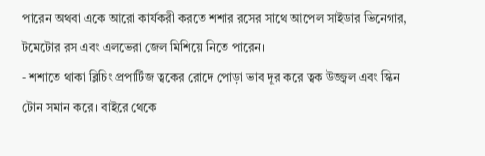পারেন অথবা একে আরো কার্যকরী করতে শশার রসের সাথে আপেল সাইডার ভিনেগার, টমেটোর রস এবং এলভেরা জেল মিশিয়ে নিতে পারেন।
- শশাতে থাকা ব্লিচিং প্রপার্টিজ ত্বকের রোদে পোড়া ভাব দূর করে ত্বক উজ্জ্বল এবং স্কিন টোন সমান করে। বাইরে থেকে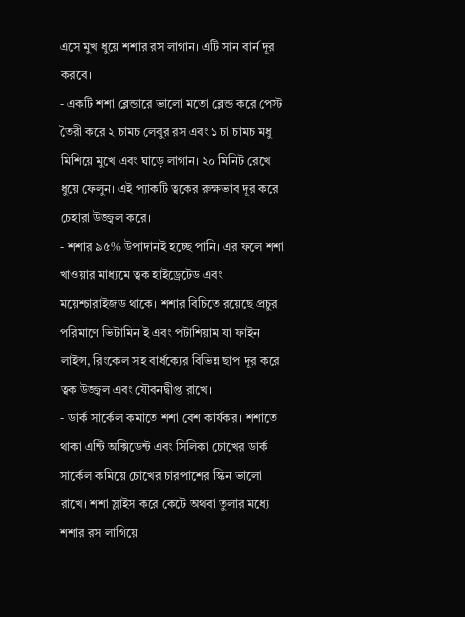এসে মুখ ধুয়ে শশার রস লাগান। এটি সান বার্ন দূর করবে।
- একটি শশা ব্লেন্ডারে ভালো মতো ব্লেন্ড করে পেস্ট তৈরী করে ২ চামচ লেবুর রস এবং ১ চা চামচ মধু মিশিয়ে মুখে এবং ঘাড়ে লাগান। ২০ মিনিট রেখে ধুয়ে ফেলুন। এই প্যাকটি ত্বকের রুক্ষভাব দূর করে চেহারা উজ্জ্বল করে।
- শশার ৯৫% উপাদানই হচ্ছে পানি। এর ফলে শশা খাওয়ার মাধ্যমে ত্বক হাইড্রেটেড এবং ময়েশ্চারাইজড থাকে। শশার বিচিতে রয়েছে প্রচুর পরিমাণে ভিটামিন ই এবং পটাশিয়াম যা ফাইন লাইন্স, রিংকেল সহ বার্ধক্যের বিভিন্ন ছাপ দূর করে ত্বক উজ্জ্বল এবং যৌবনদ্বীপ্ত রাখে।
- ডার্ক সার্কেল কমাতে শশা বেশ কার্যকর। শশাতে থাকা এন্টি অক্সিডেন্ট এবং সিলিকা চোখের ডার্ক সার্কেল কমিয়ে চোখের চারপাশের স্কিন ভালো রাখে। শশা স্লাইস করে কেটে অথবা তুলার মধ্যে শশার রস লাগিয়ে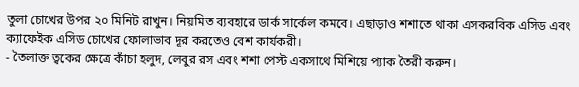তুলা চোখের উপর ২০ মিনিট রাখুন। নিয়মিত ব্যবহারে ডার্ক সার্কেল কমবে। এছাড়াও শশাতে থাকা এসকরবিক এসিড এবং ক্যাফেইক এসিড চোখের ফোলাভাব দূর করতেও বেশ কার্যকরী।
- তৈলাক্ত ত্বকের ক্ষেত্রে কাঁচা হলুদ, লেবুর রস এবং শশা পেস্ট একসাথে মিশিয়ে প্যাক তৈরী করুন।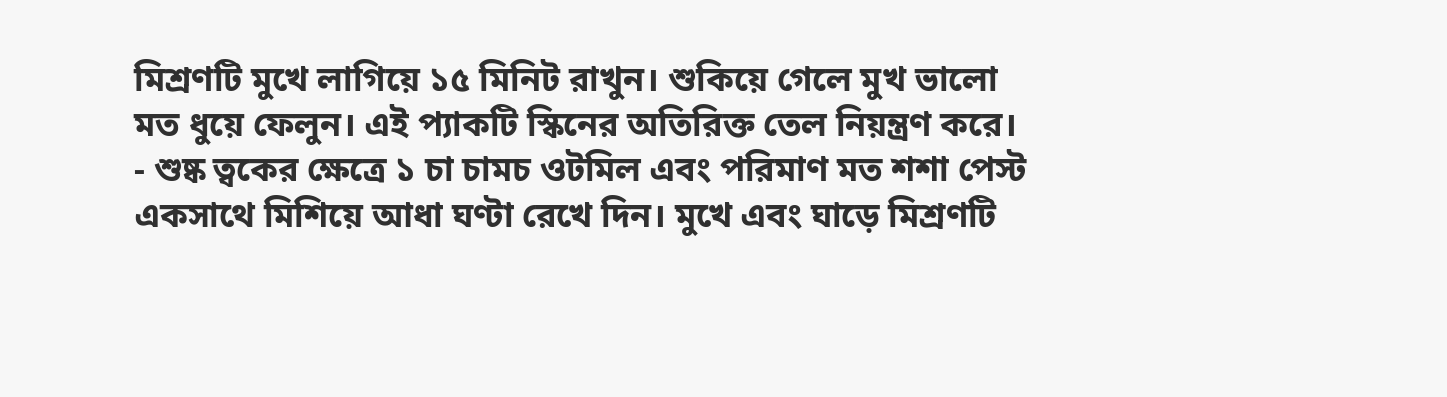মিশ্রণটি মুখে লাগিয়ে ১৫ মিনিট রাখুন। শুকিয়ে গেলে মুখ ভালো মত ধুয়ে ফেলুন। এই প্যাকটি স্কিনের অতিরিক্ত তেল নিয়ন্ত্রণ করে।
- শুষ্ক ত্বকের ক্ষেত্রে ১ চা চামচ ওটমিল এবং পরিমাণ মত শশা পেস্ট একসাথে মিশিয়ে আধা ঘণ্টা রেখে দিন। মুখে এবং ঘাড়ে মিশ্রণটি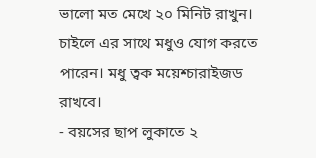ভালো মত মেখে ২০ মিনিট রাখুন। চাইলে এর সাথে মধুও যোগ করতে পারেন। মধু ত্বক ময়েশ্চারাইজড রাখবে।
- বয়সের ছাপ লুকাতে ২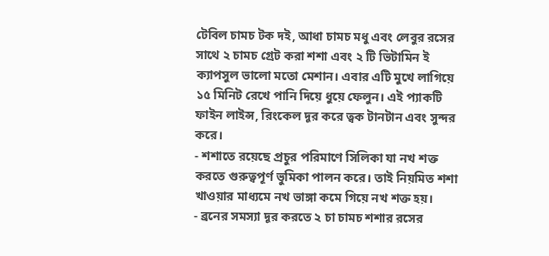টেবিল চামচ টক দই, আধা চামচ মধু এবং লেবুর রসের সাথে ২ চামচ গ্রেট করা শশা এবং ২ টি ভিটামিন ই ক্যাপসুল ভালো মতো মেশান। এবার এটি মুখে লাগিয়ে ১৫ মিনিট রেখে পানি দিয়ে ধুয়ে ফেলুন। এই প্যাকটি ফাইন লাইন্স, রিংকেল দূর করে ত্বক টানটান এবং সুন্দর করে।
- শশাতে রয়েছে প্রচুর পরিমাণে সিলিকা যা নখ শক্ত করতে গুরুত্বপূর্ণ ভুমিকা পালন করে। তাই নিয়মিত শশা খাওয়ার মাধ্যমে নখ ভাঙ্গা কমে গিয়ে নখ শক্ত হয়।
- ব্রনের সমস্যা দূর করতে ২ চা চামচ শশার রসের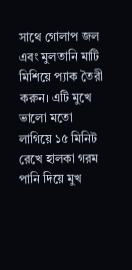সাথে গোলাপ জল এবং মুলতানি মাটি মিশিয়ে প্যাক তৈরী করুন। এটি মুখে ভালো মতো লাগিয়ে ১৫ মিনিট রেখে হালকা গরম পানি দিয়ে মুখ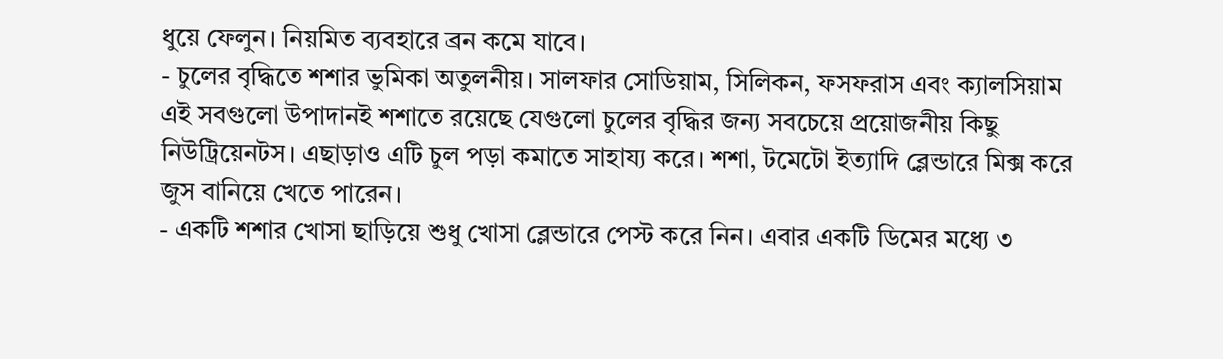ধুয়ে ফেলুন। নিয়মিত ব্যবহারে ব্রন কমে যাবে।
- চুলের বৃদ্ধিতে শশার ভুমিকা অতুলনীয়। সালফার সোডিয়াম, সিলিকন, ফসফরাস এবং ক্যালসিয়াম এই সবগুলো উপাদানই শশাতে রয়েছে যেগুলো চুলের বৃদ্ধির জন্য সবচেয়ে প্রয়োজনীয় কিছু নিউট্রিয়েনটস। এছাড়াও এটি চুল পড়া কমাতে সাহায্য করে। শশা, টমেটো ইত্যাদি ব্লেন্ডারে মিক্স করে জুস বানিয়ে খেতে পারেন।
- একটি শশার খোসা ছাড়িয়ে শুধু খোসা ব্লেন্ডারে পেস্ট করে নিন। এবার একটি ডিমের মধ্যে ৩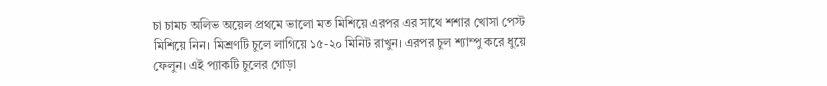চা চামচ অলিভ অয়েল প্রথমে ভালো মত মিশিয়ে এরপর এর সাথে শশার খোসা পেস্ট মিশিয়ে নিন। মিশ্রণটি চুলে লাগিয়ে ১৫-২০ মিনিট রাখুন। এরপর চুল শ্যাম্পু করে ধুয়ে ফেলুন। এই প্যাকটি চুলের গোড়া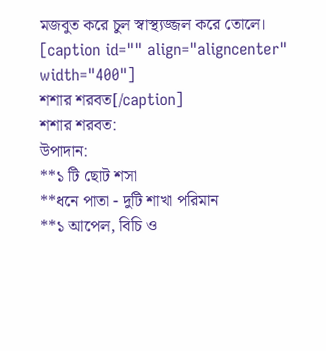মজবুত করে চুল স্বাস্থ্যজ্জল করে তোলে।
[caption id="" align="aligncenter" width="400"]
শশার শরবত[/caption]
শশার শরবত:
উপাদান:
**১ টি ছোট শসা
**ধনে পাতা - দুটি শাখা পরিমান
**১ আপেল, বিচি ও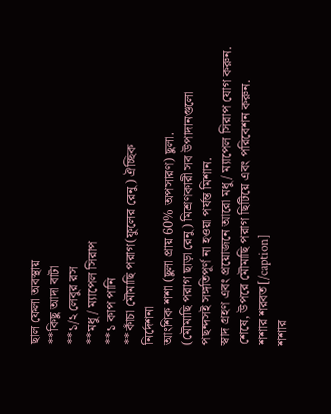ছাল ফেলা অবস্থায়
**কিছু আদা বাটা
**১/২ লেবুর রস
**মধু / ম্যাপেল সিরাপ
**১ কাপ পানি
**কাঁচা মৌমাছি পরাগ(ফুলের রেনু) ঐচ্ছিক
নির্দেশনা
আংশিক শশা (ছুলা প্রায় 60% অপসারণ) ছুলা.
(মৌমাছি পরাগ ছাড়া রেনু) মিশ্রণকারী সব উপাদানগুলো
পছন্দসই সঙ্গতিপূর্ণ না হওয়া পর্যন্ত মিশান.
স্বাদ গ্রহণ এবং প্রয়োজনে আরো মধু/ ম্যাপেল সিরাপ যোগ করুন.
শেষে, উপরে মৌমাছি পরাগ ছিটিয়ে এবং পরিবেশন করুন.
শশার শরবত[/caption]
শশার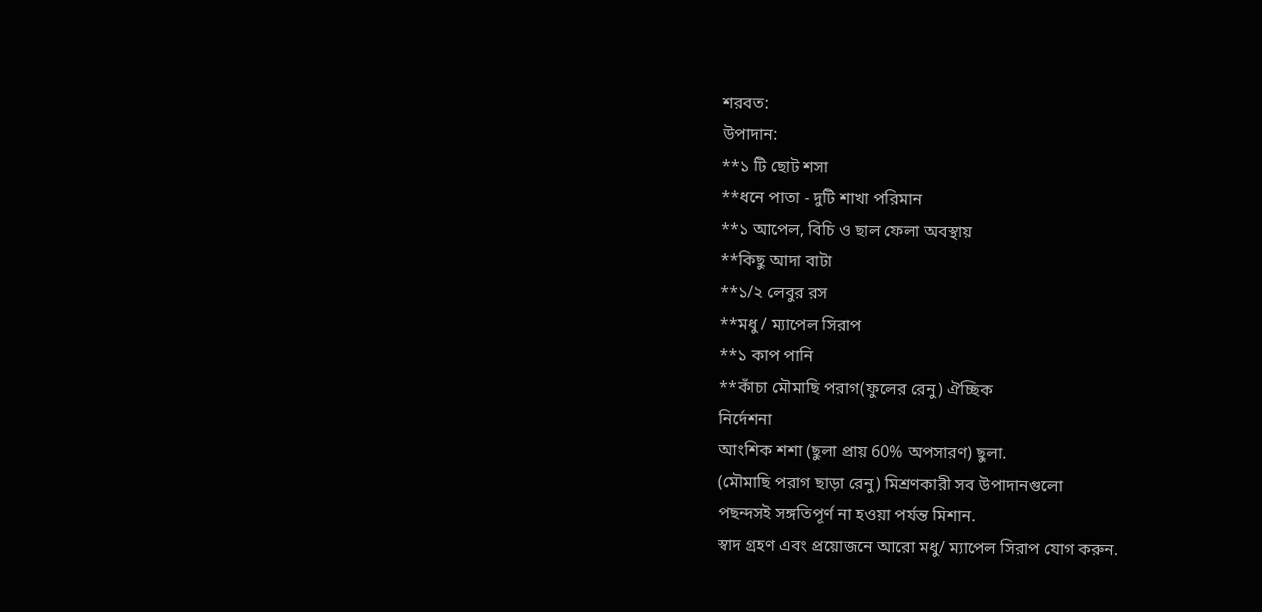শরবত:
উপাদান:
**১ টি ছোট শসা
**ধনে পাতা - দুটি শাখা পরিমান
**১ আপেল, বিচি ও ছাল ফেলা অবস্থায়
**কিছু আদা বাটা
**১/২ লেবুর রস
**মধু / ম্যাপেল সিরাপ
**১ কাপ পানি
**কাঁচা মৌমাছি পরাগ(ফুলের রেনু) ঐচ্ছিক
নির্দেশনা
আংশিক শশা (ছুলা প্রায় 60% অপসারণ) ছুলা.
(মৌমাছি পরাগ ছাড়া রেনু) মিশ্রণকারী সব উপাদানগুলো
পছন্দসই সঙ্গতিপূর্ণ না হওয়া পর্যন্ত মিশান.
স্বাদ গ্রহণ এবং প্রয়োজনে আরো মধু/ ম্যাপেল সিরাপ যোগ করুন.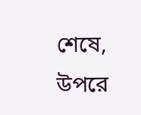শেষে, উপরে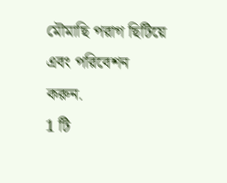মৌমাছি পরাগ ছিটিয়ে এবং পরিবেশন করুন.
1 টি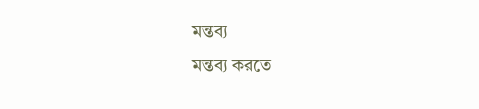মন্তব্য
মন্তব্য করতে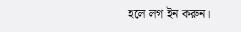হলে লগ ইন করুন।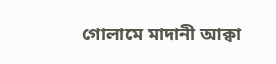গোলামে মাদানী আক্বা